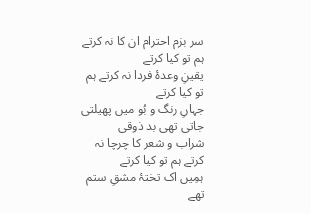سر بزم احترام ان کا نہ کرتے ہم تو کیا کرتے
یقینِ وعدۂ فردا نہ کرتے ہم تو کیا کرتے
جہاںِ رنگ و بُو میں پھیلتی جاتی تھی بد ذوقی
شراب و شعر کا چرچا نہ کرتے ہم تو کیا کرتے
ہمِیں اک تختۂ مشقِ ستم تھے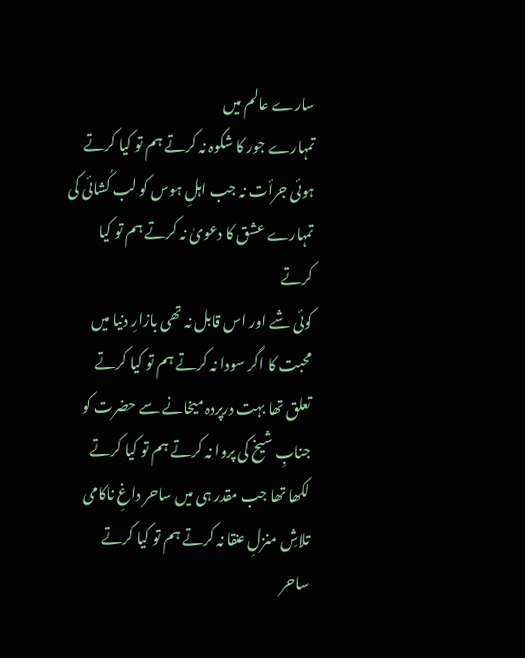سارے عالم میں
تمہارے جور کا شکوہ نہ کرتے ہم تو کیا کرتے
ہوئی جرأت نہ جب اہلِ ہوس کو لب کُشائی کی
تمہارے عشق کا دعویٰ نہ کرتے ہم تو کیا کرتے
کوئی شے اور اس قابل نہ تھی بازارِ دنیا میں
محبت کا اگر سودا نہ کرتے ہم تو کیا کرتے
تعلق تھا بہت درپردہ میخانے سے حضرت کو
جنابِ شیخ کی پروا نہ کرتے ہم تو کیا کرتے
لکھا تھا جب مقدر ہی میں ساحر داغِ ناکامی
تلاشِ منزلِ عنقا نہ کرتے ہم تو کیا کرتے
ساحر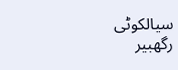سیالکوٹی
رگھبیر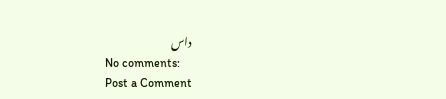داس
No comments:
Post a Comment